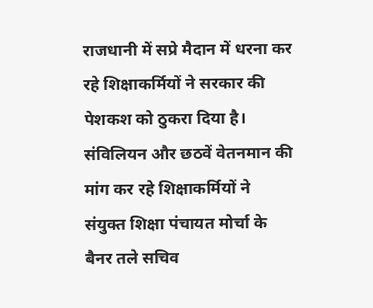राजधानी में सप्रे मैदान में धरना कर रहे शिक्षाकर्मियों ने सरकार की पेशकश को ठुकरा दिया है। संविलियन और छठवें वेतनमान की मांग कर रहे शिक्षाकर्मियों ने संयुक्त शिक्षा पंचायत मोर्चा के बैनर तले सचिव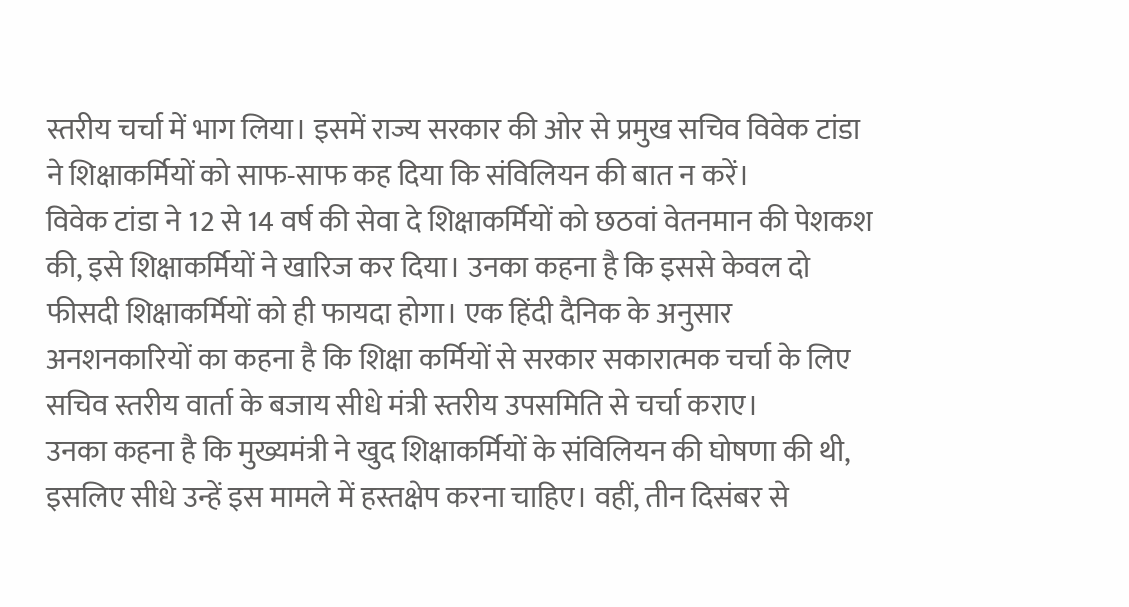स्तरीय चर्चा में भाग लिया। इसमें राज्य सरकार की ओर से प्रमुख सचिव विवेक टांडा ने शिक्षाकर्मियों को साफ-साफ कह दिया कि संविलियन की बात न करें।
विवेक टांडा ने 12 से 14 वर्ष की सेवा दे शिक्षाकर्मियों को छठवां वेतनमान की पेशकश की, इसे शिक्षाकर्मियों ने खारिज कर दिया। उनका कहना है कि इससे केवल दो फीसदी शिक्षाकर्मियों को ही फायदा होगा। एक हिंदी दैनिक के अनुसार अनशनकारियों का कहना है कि शिक्षा कर्मियों से सरकार सकारात्मक चर्चा के लिए सचिव स्तरीय वार्ता के बजाय सीधे मंत्री स्तरीय उपसमिति से चर्चा कराए।
उनका कहना है कि मुख्यमंत्री ने खुद शिक्षाकर्मियों के संविलियन की घोषणा की थी, इसलिए सीधे उन्हें इस मामले में हस्तक्षेप करना चाहिए। वहीं, तीन दिसंबर से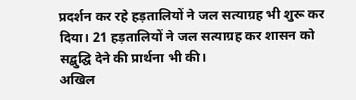प्रदर्शन कर रहे हड़तालियों ने जल सत्याग्रह भी शुरू कर दिया। 21 हड़तालियों ने जल सत्याग्रह कर शासन को सद्बुद्घि देने की प्रार्थना भी की।
अखिल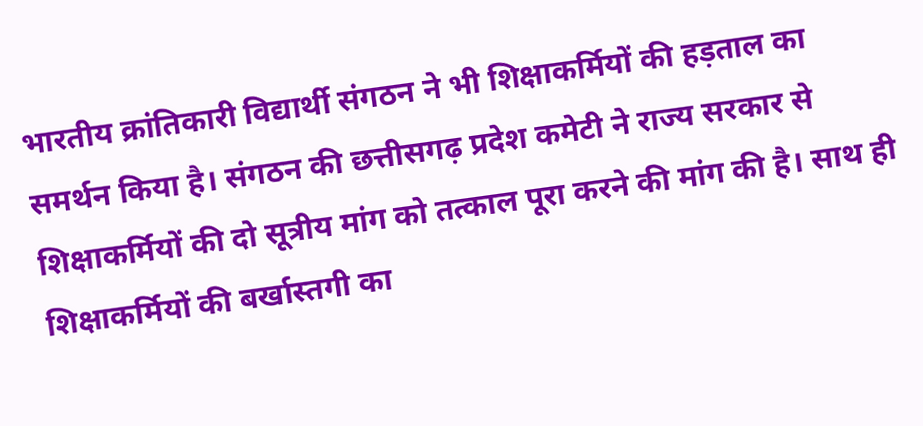भारतीय क्रांतिकारी विद्यार्थी संगठन ने भी शिक्षाकर्मियों की हड़ताल का समर्थन किया है। संगठन की छत्तीसगढ़ प्रदेश कमेटी ने राज्य सरकार से शिक्षाकर्मियों की दो सूत्रीय मांग को तत्काल पूरा करने की मांग की है। साथ ही शिक्षाकर्मियों की बर्खास्तगी का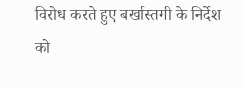विरोध करते हुए बर्खास्तगी के निर्देश को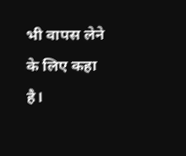भी वापस लेने के लिए कहा है।